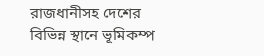রাজধানীসহ দেশের বিভিন্ন স্থানে ভূমিকম্প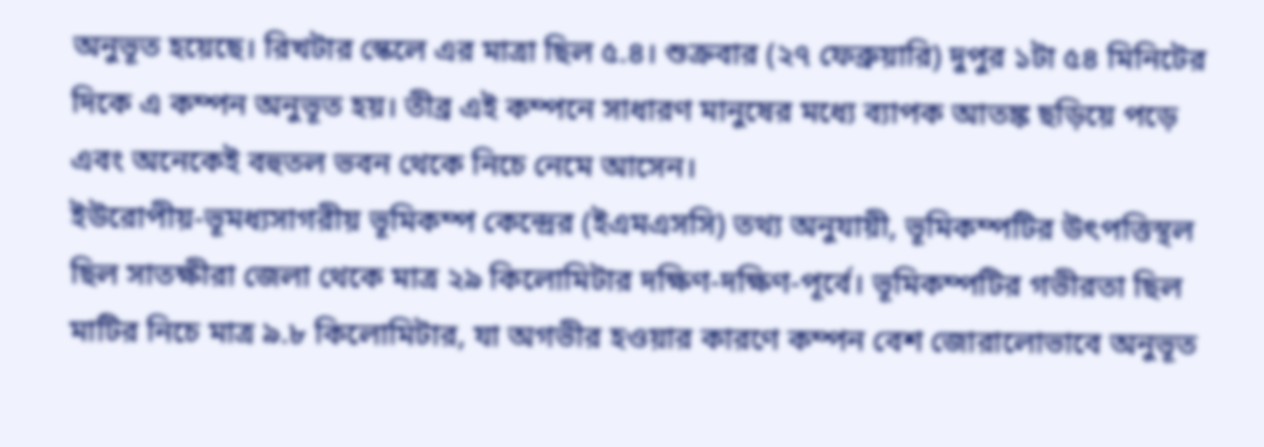অনুভূত হয়েছে। রিখটার স্কেলে এর মাত্রা ছিল ৫.৪। শুক্রবার (২৭ ফেব্রুয়ারি) দুপুর ১টা ৫৪ মিনিটের দিকে এ কম্পন অনুভূত হয়। তীব্র এই কম্পনে সাধারণ মানুষের মধ্যে ব্যাপক আতঙ্ক ছড়িয়ে পড়ে এবং অনেকেই বহুতল ভবন থেকে নিচে নেমে আসেন।
ইউরোপীয়-ভূমধ্যসাগরীয় ভূমিকম্প কেন্দ্রের (ইএমএসসি) তথ্য অনুযায়ী, ভূমিকম্পটির উৎপত্তিস্থল ছিল সাতক্ষীরা জেলা থেকে মাত্র ২৯ কিলোমিটার দক্ষিণ-দক্ষিণ-পূর্বে। ভূমিকম্পটির গভীরতা ছিল মাটির নিচে মাত্র ৯.৮ কিলোমিটার, যা অগভীর হওয়ার কারণে কম্পন বেশ জোরালোভাবে অনুভূত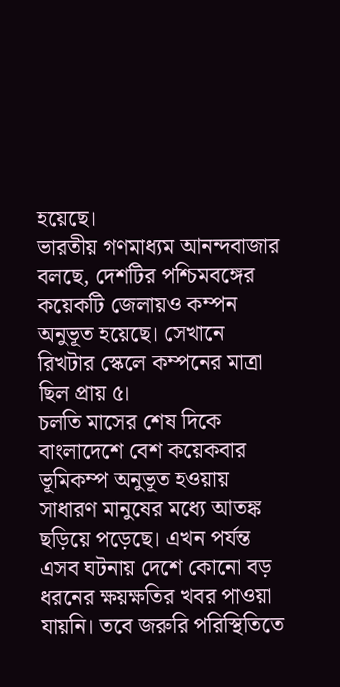হয়েছে।
ভারতীয় গণমাধ্যম আনন্দবাজার বলছে, দেশটির পশ্চিমবঙ্গের কয়েকটি জেলায়ও কম্পন অনুভূত হয়েছে। সেখানে রিখটার স্কেলে কম্পনের মাত্রা ছিল প্রায় ৫।
চলতি মাসের শেষ দিকে বাংলাদেশে বেশ কয়েকবার ভূমিকম্প অনুভূত হওয়ায় সাধারণ মানুষের মধ্যে আতঙ্ক ছড়িয়ে পড়েছে। এখন পর্যন্ত এসব ঘটনায় দেশে কোনো বড় ধরনের ক্ষয়ক্ষতির খবর পাওয়া যায়নি। তবে জরুরি পরিস্থিতিতে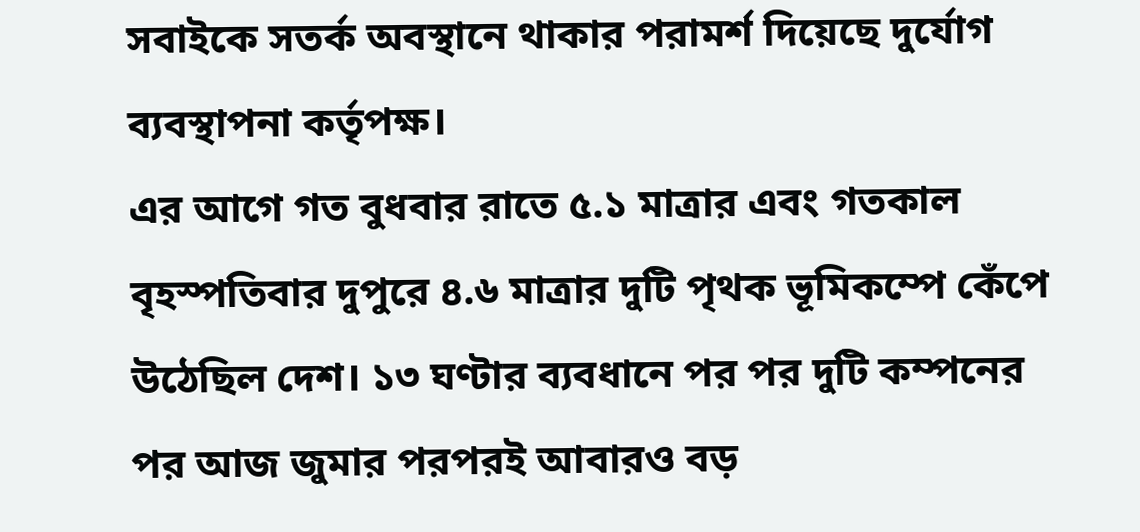সবাইকে সতর্ক অবস্থানে থাকার পরামর্শ দিয়েছে দুর্যোগ ব্যবস্থাপনা কর্তৃপক্ষ।
এর আগে গত বুধবার রাতে ৫.১ মাত্রার এবং গতকাল বৃহস্পতিবার দুপুরে ৪.৬ মাত্রার দুটি পৃথক ভূমিকম্পে কেঁপে উঠেছিল দেশ। ১৩ ঘণ্টার ব্যবধানে পর পর দুটি কম্পনের পর আজ জুমার পরপরই আবারও বড়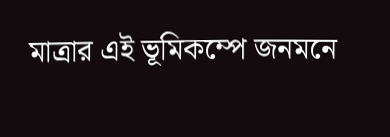মাত্রার এই ভূমিকম্পে জনমনে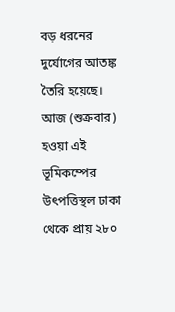বড় ধরনের দুর্যোগের আতঙ্ক তৈরি হয়েছে।
আজ (শুক্রবার) হওয়া এই ভূমিকম্পের উৎপত্তিস্থল ঢাকা থেকে প্রায় ২৮০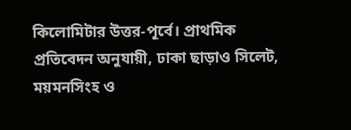কিলোমিটার উত্তর-পূর্বে। প্রাথমিক প্রতিবেদন অনুযায়ী, ঢাকা ছাড়াও সিলেট, ময়মনসিংহ ও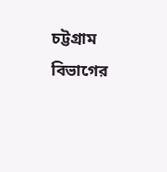চট্টগ্রাম বিভাগের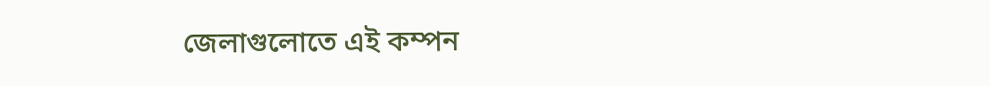জেলাগুলোতে এই কম্পন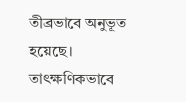তীব্রভাবে অনুভূত হয়েছে। তাৎক্ষণিকভাবে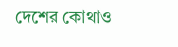দেশের কোথাও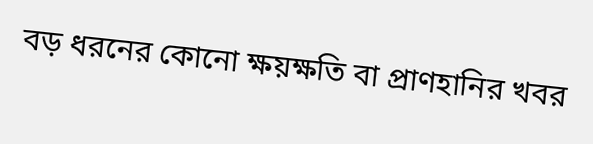বড় ধরনের কোনো ক্ষয়ক্ষতি বা প্রাণহানির খবর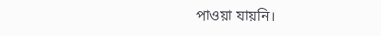পাওয়া যায়নি।